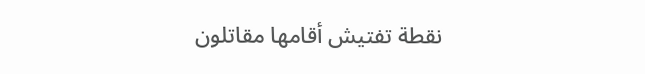نقطة تفتيش أقامها مقاتلون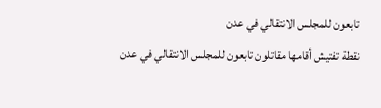تابعون للمجلس الانتقالي في عدن
نقطة تفتيش أقامها مقاتلون تابعون للمجلس الانتقالي في عدن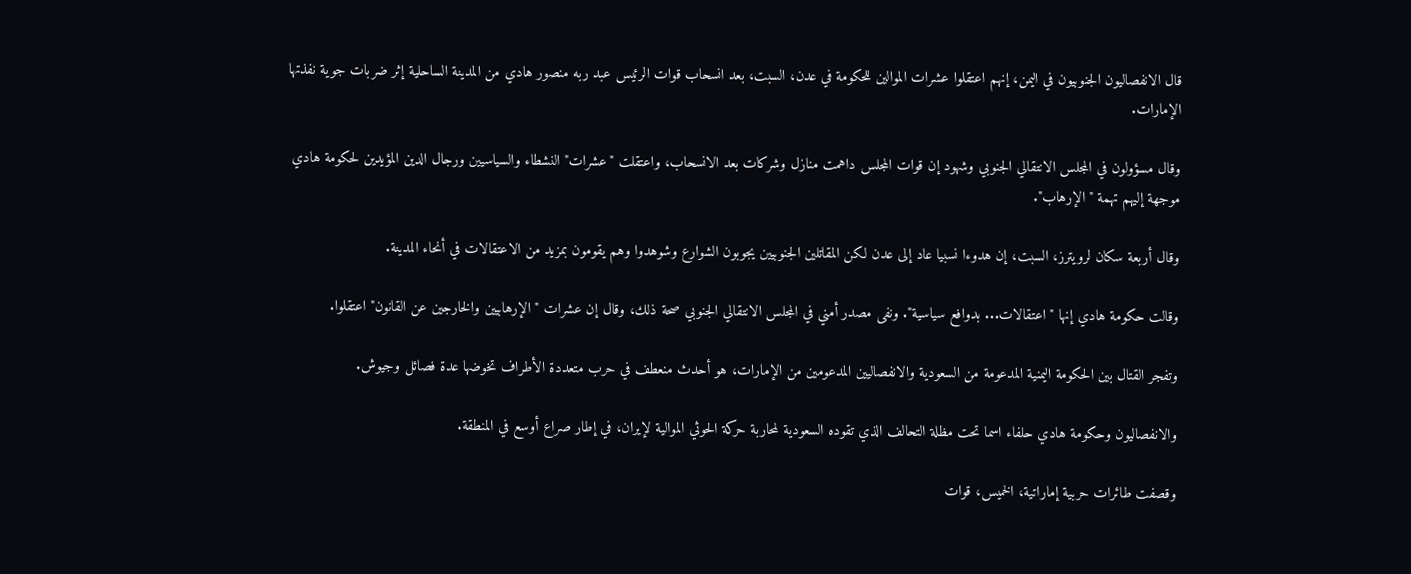قال الانفصاليون الجنوبيون في اليمن، إنهم اعتقلوا عشرات الموالين للحكومة في عدن، السبت، بعد انسحاب قوات الرئيس عبد ربه منصور هادي من المدينة الساحلية إثر ضربات جوية نفذتها الإمارات.

وقال مسؤولون في المجلس الانتقالي الجنوبي وشهود إن قوات المجلس داهمت منازل وشركات بعد الانسحاب، واعتقلت "عشرات" النشطاء والسياسيين ورجال الدين المؤيدين لحكومة هادي موجهة إليهم تهمة "الإرهاب".

وقال أربعة سكان لرويترز، السبت، إن هدوءا نسبيا عاد إلى عدن لكن المقاتلين الجنوبيين يجوبون الشوارع وشوهدوا وهم يقومون بمزيد من الاعتقالات في أنحاء المدينة.

وقالت حكومة هادي إنها "اعتقالات... بدوافع سياسية". ونفى مصدر أمني في المجلس الانتقالي الجنوبي صحة ذلك، وقال إن عشرات "الإرهابيين والخارجين عن القانون" اعتقلوا.

وتفجر القتال بين الحكومة اليمنية المدعومة من السعودية والانفصاليين المدعومين من الإمارات، هو أحدث منعطف في حرب متعددة الأطراف تخوضها عدة فصائل وجيوش.

والانفصاليون وحكومة هادي حلفاء اسما تحت مظلة التحالف الذي تقوده السعودية لمحاربة حركة الحوثي الموالية لإيران، في إطار صراع أوسع في المنطقة.

وقصفت طائرات حربية إماراتية، الخميس، قوات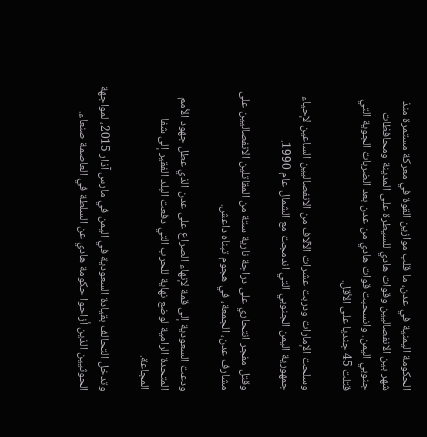الحكومة اليمنية في عدن، ما قلب موازين القوة في معركة مستمرة منذ شهر بين الانفصاليين وقوات هادي للسيطرة على المدينة ومحافظات جنوبي اليمن. وانسحبت قوات هادي من عدن بعد الضربات الجوية التي قتلت 45 جنديا على الأقل.

وسلحت الإمارات ودربت عشرات الآلاف من الانفصاليين الساعين لإحياء جمهورية اليمن الجنوبي التي اندمجت مع الشمال عام 1990.

وقتل مفجر انتحاري على دراجة نارية ستة من المقاتلين الانفصاليين على مشارف عدن، الجمعة، في هجوم تبناه داعش.

ودعت السعودية إلى قمة لإنهاء الصراع على عدن الذي عطل جهود الأمم المتحدة الرامية لوضع نهاية للحرب التي دفعت البلد الفقير إلى شفا المجاعة.

وتدخل التحالف بقيادة السعودية في اليمن في مارس آذار 2015، لمواجهة الحوثيين الذين أزاحوا حكومة هادي عن السلطة في العاصمة صنعاء.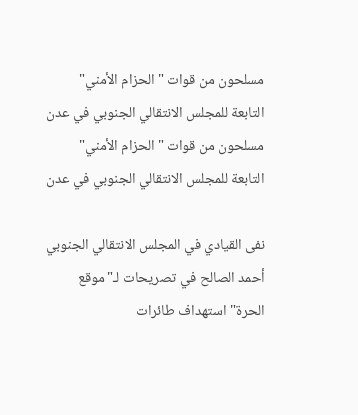مسلحون من قوات "الحزام الأمني" التابعة للمجلس الانتقالي الجنوبي في عدن
مسلحون من قوات "الحزام الأمني" التابعة للمجلس الانتقالي الجنوبي في عدن

نفى القيادي في المجلس الانتقالي الجنوبي أحمد الصالح في تصريحات لـ"موقع الحرة" استهداف طائرات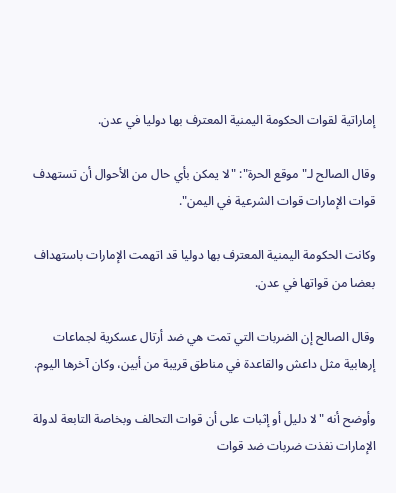إماراتية لقوات الحكومة اليمنية المعترف بها دوليا في عدن.

وقال الصالح لـ"موقع الحرة": "لا يمكن بأي حال من الأحوال أن تستهدف قوات الإمارات قوات الشرعية في اليمن".

وكانت الحكومة اليمنية المعترف بها دوليا قد اتهمت الإمارات باستهداف بعضا من قواتها في عدن.

وقال الصالح إن الضربات التي تمت هي ضد أرتال عسكرية لجماعات إرهابية مثل داعش والقاعدة في مناطق قريبة من أبين، وكان آخرها اليوم.

وأوضح أنه "لا دليل أو إثبات على أن قوات التحالف وبخاصة التابعة لدولة الإمارات نفذت ضربات ضد قوات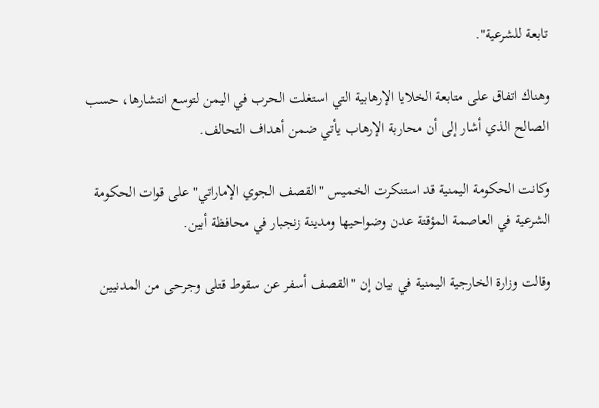تابعة للشرعية".

وهناك اتفاق على متابعة الخلايا الإرهابية التي استغلت الحرب في اليمن لتوسع انتشارها، حسب الصالح الذي أشار إلى أن محاربة الإرهاب يأتي ضمن أهداف التحالف.

وكانت الحكومة اليمنية قد استنكرت الخميس "القصف الجوي الإماراتي" على قوات الحكومة الشرعية في العاصمة المؤقتة عدن وضواحيها ومدينة زنجبار في محافظة أبين.

وقالت وزارة الخارجية اليمنية في بيان إن "القصف أسفر عن سقوط قتلى وجرحى من المدنيين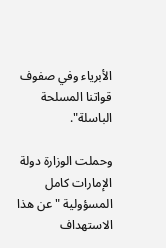الأبرياء وفي صفوف قواتنا المسلحة الباسلة".

وحملت الوزارة دولة الإمارات كامل المسؤولية "عن هذا الاستهداف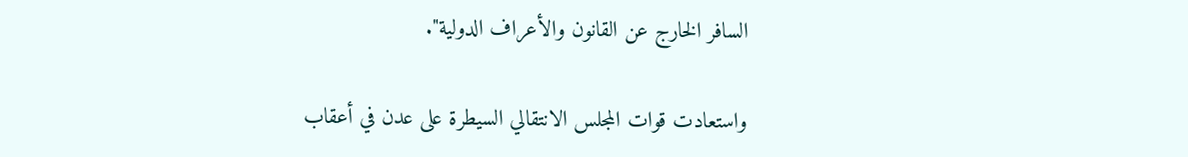السافر الخارج عن القانون والأعراف الدولية".

واستعادت قوات المجلس الانتقالي السيطرة على عدن في أعقاب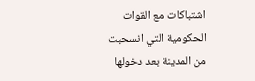اشتباكات مع القوات الحكومية التي انسحبت من المدينة بعد دخولها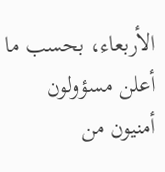الأربعاء، بحسب ما أعلن مسؤولون أمنيون من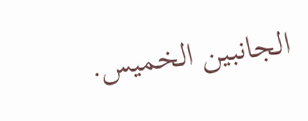الجانبين الخميس.